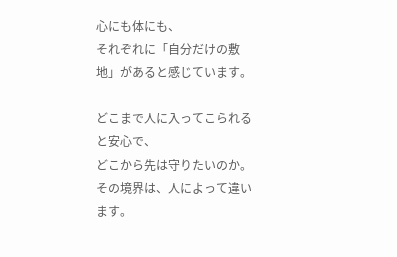心にも体にも、
それぞれに「自分だけの敷地」があると感じています。

どこまで人に入ってこられると安心で、
どこから先は守りたいのか。
その境界は、人によって違います。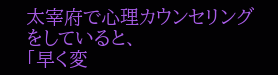太宰府で心理カウンセリングをしていると、
「早く変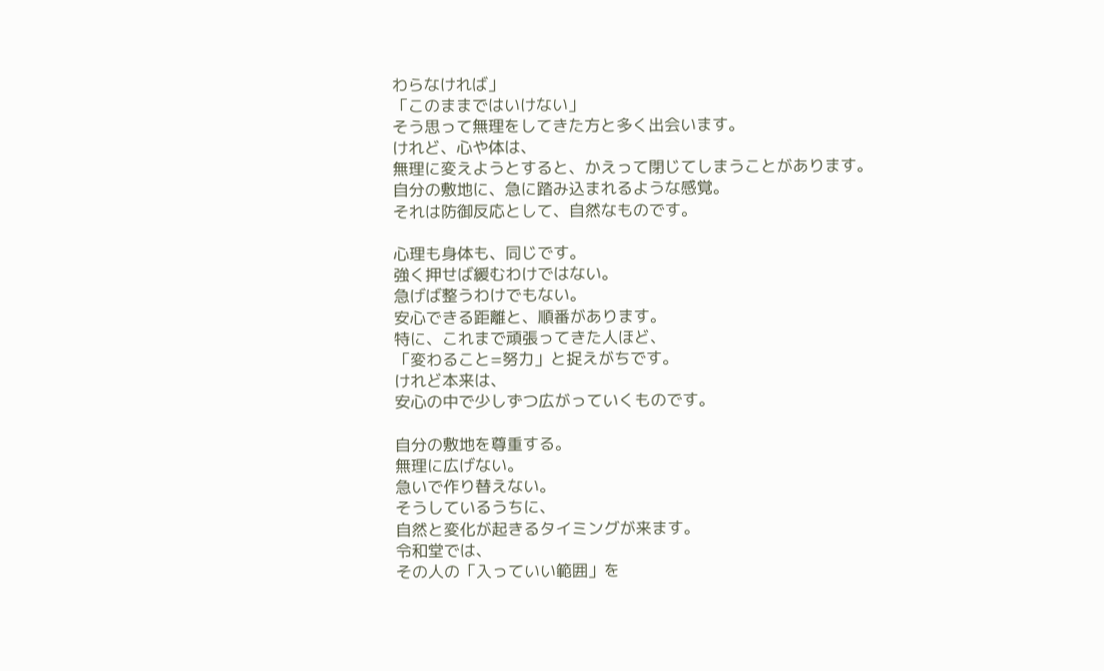わらなければ」
「このままではいけない」
そう思って無理をしてきた方と多く出会います。
けれど、心や体は、
無理に変えようとすると、かえって閉じてしまうことがあります。
自分の敷地に、急に踏み込まれるような感覚。
それは防御反応として、自然なものです。

心理も身体も、同じです。
強く押せば緩むわけではない。
急げば整うわけでもない。
安心できる距離と、順番があります。
特に、これまで頑張ってきた人ほど、
「変わること=努力」と捉えがちです。
けれど本来は、
安心の中で少しずつ広がっていくものです。

自分の敷地を尊重する。
無理に広げない。
急いで作り替えない。
そうしているうちに、
自然と変化が起きるタイミングが来ます。
令和堂では、
その人の「入っていい範囲」を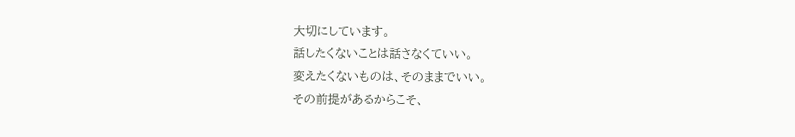大切にしています。
話したくないことは話さなくていい。
変えたくないものは、そのままでいい。
その前提があるからこそ、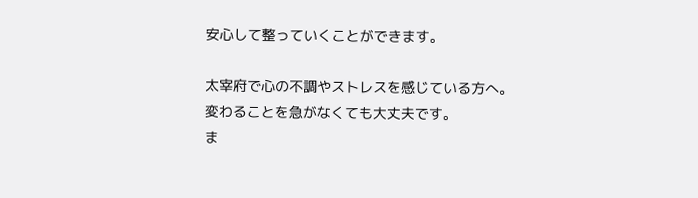安心して整っていくことができます。

太宰府で心の不調やストレスを感じている方へ。
変わることを急がなくても大丈夫です。
ま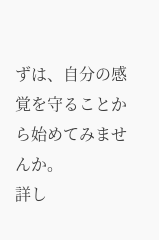ずは、自分の感覚を守ることから始めてみませんか。
詳し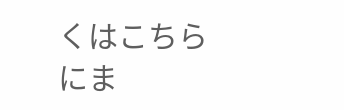くはこちらにま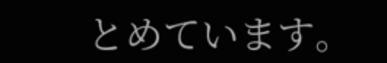とめています。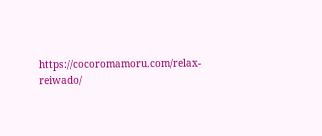https://cocoromamoru.com/relax-reiwado/